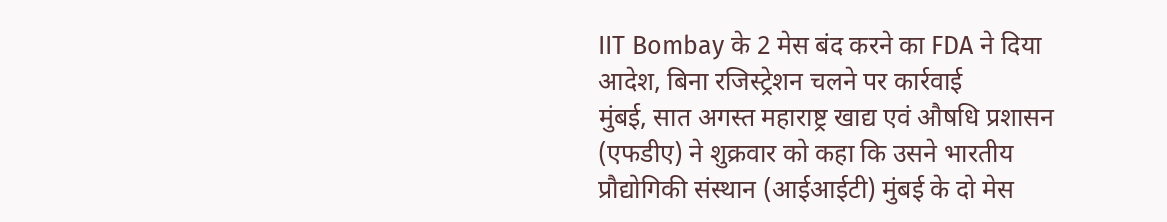IIT Bombay के 2 मेस बंद करने का FDA ने दिया आदेश, बिना रजिस्ट्रेशन चलने पर कार्रवाई
मुंबई, सात अगस्त महाराष्ट्र खाद्य एवं औषधि प्रशासन (एफडीए) ने शुक्रवार को कहा कि उसने भारतीय प्रौद्योगिकी संस्थान (आईआईटी) मुंबई के दो मेस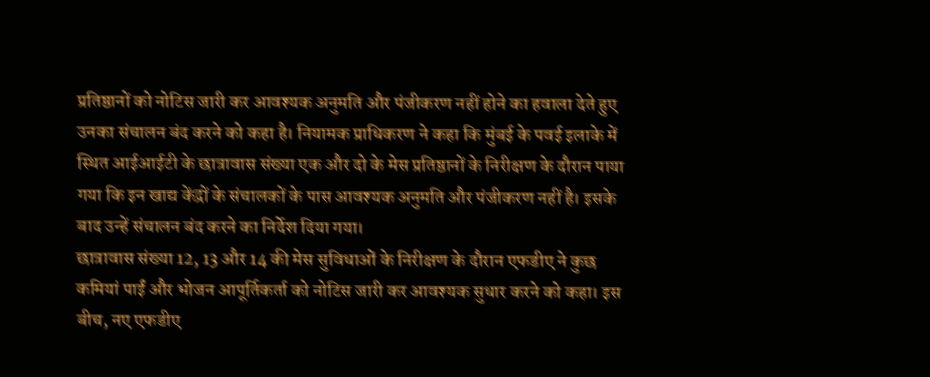प्रतिष्ठानों को नोटिस जारी कर आवश्यक अनुमति और पंजीकरण नहीं होने का हवाला देते हुए उनका संचालन बंद करने को कहा है। नियामक प्राधिकरण ने कहा कि मुंबई के पवई इलाके में स्थित आईआईटी के छात्रावास संख्या एक और दो के मेस प्रतिष्ठानों के निरीक्षण के दौरान पाया गया कि इन खाद्य केंद्रों के संचालकों के पास आवश्यक अनुमति और पंजीकरण नहीं है। इसके बाद उन्हें संचालन बंद करने का निर्देश दिया गया।
छात्रावास संख्या 12, 13 और 14 की मेस सुविधाओं के निरीक्षण के दौरान एफडीए ने कुछ कमियां पाईं और भोजन आपूर्तिकर्ता को नोटिस जारी कर आवश्यक सुधार करने को कहा। इस बीच, नए एफडीए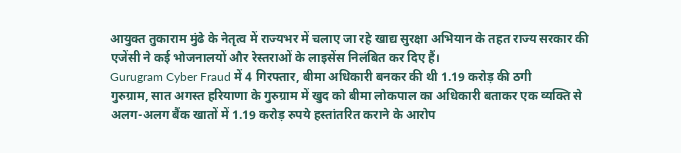आयुक्त तुकाराम मुंढे के नेतृत्व में राज्यभर में चलाए जा रहे खाद्य सुरक्षा अभियान के तहत राज्य सरकार की एजेंसी ने कई भोजनालयों और रेस्तराओं के लाइसेंस निलंबित कर दिए हैं।
Gurugram Cyber Fraud में 4 गिरफ्तार, बीमा अधिकारी बनकर की थी 1.19 करोड़ की ठगी
गुरुग्राम, सात अगस्त हरियाणा के गुरुग्राम में खुद को बीमा लोकपाल का अधिकारी बताकर एक व्यक्ति से अलग-अलग बैंक खातों में 1.19 करोड़ रुपये हस्तांतरित कराने के आरोप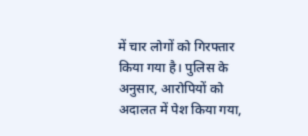में चार लोगों को गिरफ्तार किया गया है। पुलिस के अनुसार, आरोपियों को अदालत में पेश किया गया,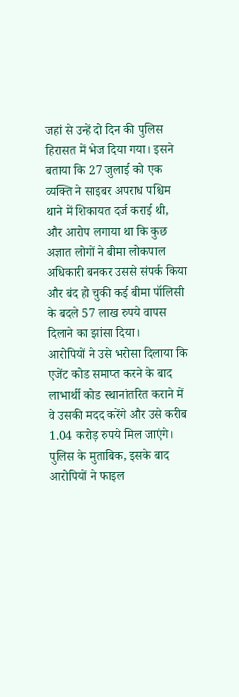जहां से उन्हें दो दिन की पुलिस हिरासत में भेज दिया गया। इसने बताया कि 27 जुलाई को एक व्यक्ति ने साइबर अपराध पश्चिम थाने में शिकायत दर्ज कराई थी, और आरोप लगाया था कि कुछ अज्ञात लोगों ने बीमा लोकपाल अधिकारी बनकर उससे संपर्क किया और बंद हो चुकी कई बीमा पॉलिसी के बदले 57 लाख रुपये वापस दिलाने का झांसा दिया।
आरोपियों ने उसे भरोसा दिलाया कि एजेंट कोड समाप्त करने के बाद लाभार्थी कोड स्थानांतरित कराने में वे उसकी मदद करेंगे और उसे करीब 1.04 करोड़ रुपये मिल जाएंगे। पुलिस के मुताबिक, इसके बाद आरोपियों ने फाइल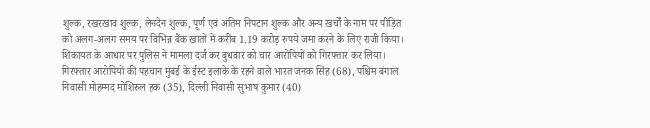शुल्क, रखरखाव शुल्क, लेनदेन शुल्क, पूर्ण एवं अंतिम निपटान शुल्क और अन्य खर्चों के नाम पर पीड़ित को अलग-अलग समय पर विभिन्न बैंक खातों में करीब 1.19 करोड़ रुपये जमा करने के लिए राजी किया। शिकायत के आधार पर पुलिस ने मामला दर्ज कर बुधवार को चार आरोपियों को गिरफ्तार कर लिया।
गिरफ्तार आरोपियों की पहचान मुंबई के ईस्ट इलाके के रहने वाले भारत जनक सिंह (68), पश्चिम बंगाल निवासी मोहम्मद मोशिरुल हक (35), दिल्ली निवासी सुभाष कुमार (40)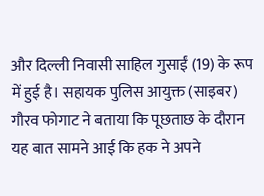और दिल्ली निवासी साहिल गुसाईं (19) के रूप में हुई है। सहायक पुलिस आयुक्त (साइबर) गौरव फोगाट ने बताया कि पूछताछ के दौरान यह बात सामने आई कि हक ने अपने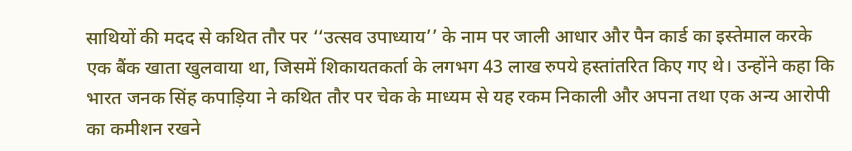साथियों की मदद से कथित तौर पर ‘‘उत्सव उपाध्याय’’ के नाम पर जाली आधार और पैन कार्ड का इस्तेमाल करके एक बैंक खाता खुलवाया था, जिसमें शिकायतकर्ता के लगभग 43 लाख रुपये हस्तांतरित किए गए थे। उन्होंने कहा कि भारत जनक सिंह कपाड़िया ने कथित तौर पर चेक के माध्यम से यह रकम निकाली और अपना तथा एक अन्य आरोपी का कमीशन रखने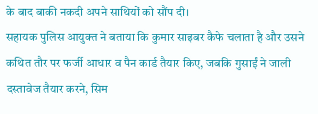के बाद बाकी नकदी अपने साथियों को सौंप दी।
सहायक पुलिस आयुक्त ने बताया कि कुमार साइबर कैफे चलाता है और उसने कथित तौर पर फर्जी आधार व पैन कार्ड तैयार किए, जबकि गुसाईं ने जाली दस्तावेज तैयार करने, सिम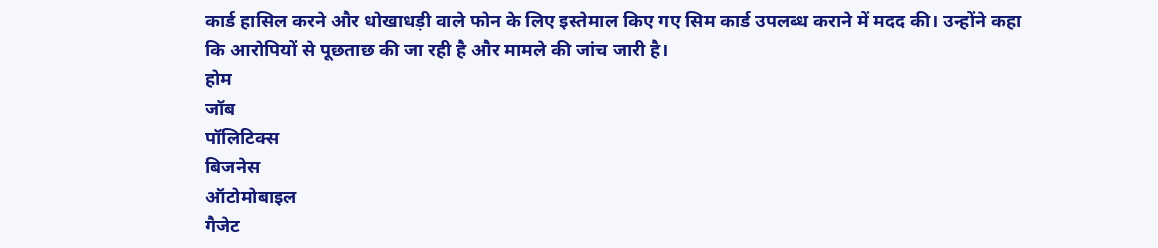कार्ड हासिल करने और धोखाधड़ी वाले फोन के लिए इस्तेमाल किए गए सिम कार्ड उपलब्ध कराने में मदद की। उन्होंने कहा कि आरोपियों से पूछताछ की जा रही है और मामले की जांच जारी है।
होम
जॉब
पॉलिटिक्स
बिजनेस
ऑटोमोबाइल
गैजेट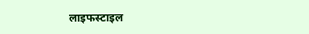लाइफस्टाइल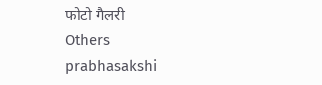फोटो गैलरी
Others
prabhasakshi